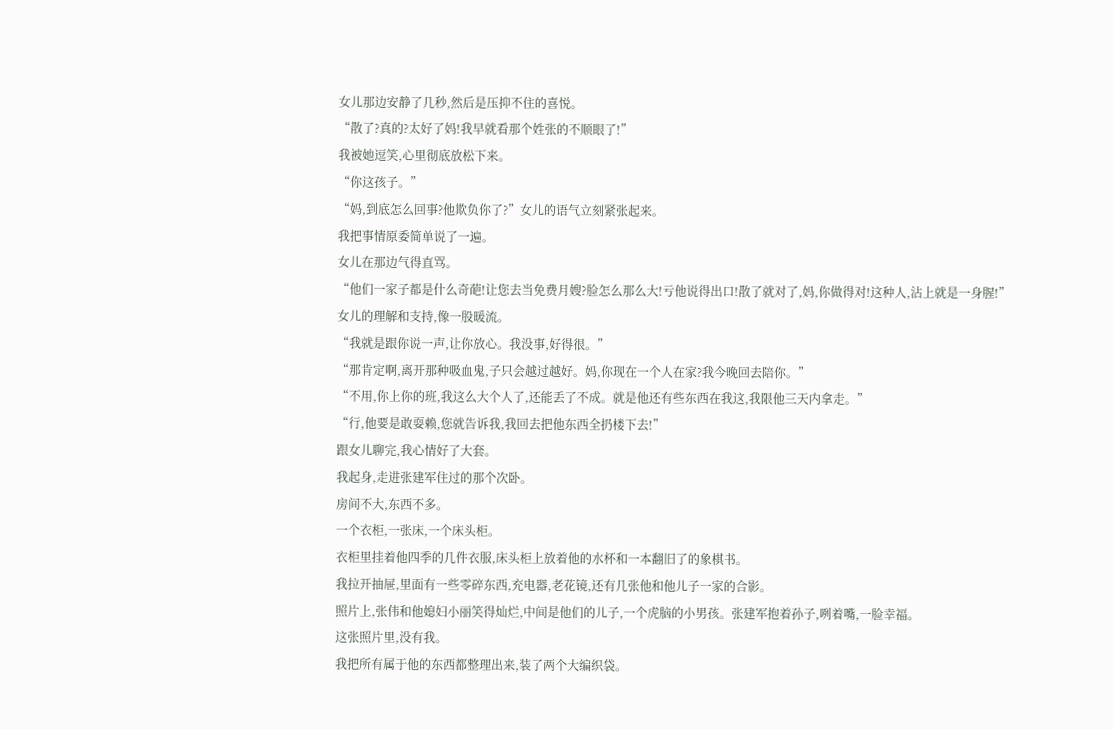女儿那边安静了几秒,然后是压抑不住的喜悦。
“散了?真的?太好了妈!我早就看那个姓张的不顺眼了!”
我被她逗笑,心里彻底放松下来。
“你这孩子。”
“妈,到底怎么回事?他欺负你了?”女儿的语气立刻紧张起来。
我把事情原委简单说了一遍。
女儿在那边气得直骂。
“他们一家子都是什么奇葩!让您去当免费月嫂?脸怎么那么大!亏他说得出口!散了就对了,妈,你做得对!这种人,沾上就是一身腥!”
女儿的理解和支持,像一股暖流。
“我就是跟你说一声,让你放心。我没事,好得很。”
“那肯定啊,离开那种吸血鬼,子只会越过越好。妈,你现在一个人在家?我今晚回去陪你。”
“不用,你上你的班,我这么大个人了,还能丢了不成。就是他还有些东西在我这,我限他三天内拿走。”
“行,他要是敢耍赖,您就告诉我,我回去把他东西全扔楼下去!”
跟女儿聊完,我心情好了大套。
我起身,走进张建军住过的那个次卧。
房间不大,东西不多。
一个衣柜,一张床,一个床头柜。
衣柜里挂着他四季的几件衣服,床头柜上放着他的水杯和一本翻旧了的象棋书。
我拉开抽屉,里面有一些零碎东西,充电器,老花镜,还有几张他和他儿子一家的合影。
照片上,张伟和他媳妇小丽笑得灿烂,中间是他们的儿子,一个虎脑的小男孩。张建军抱着孙子,咧着嘴,一脸幸福。
这张照片里,没有我。
我把所有属于他的东西都整理出来,装了两个大编织袋。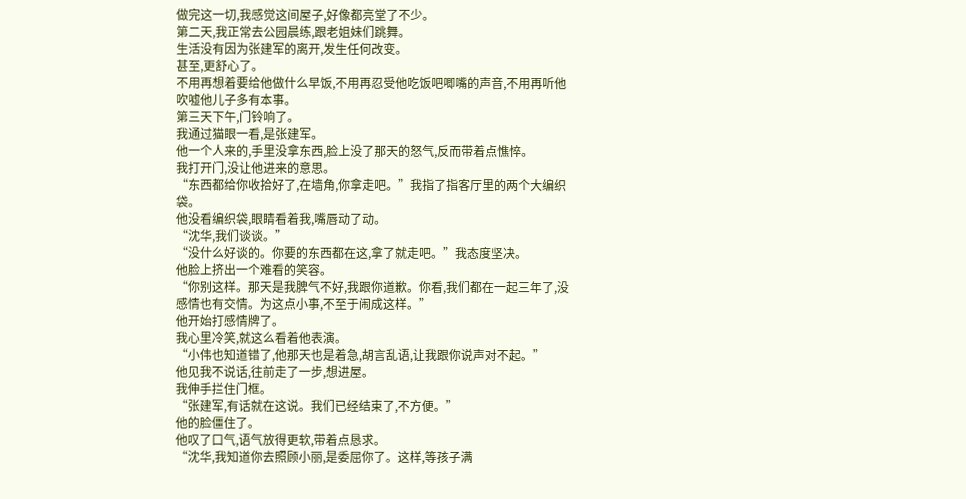做完这一切,我感觉这间屋子,好像都亮堂了不少。
第二天,我正常去公园晨练,跟老姐妹们跳舞。
生活没有因为张建军的离开,发生任何改变。
甚至,更舒心了。
不用再想着要给他做什么早饭,不用再忍受他吃饭吧唧嘴的声音,不用再听他吹嘘他儿子多有本事。
第三天下午,门铃响了。
我通过猫眼一看,是张建军。
他一个人来的,手里没拿东西,脸上没了那天的怒气,反而带着点憔悴。
我打开门,没让他进来的意思。
“东西都给你收拾好了,在墙角,你拿走吧。”我指了指客厅里的两个大编织袋。
他没看编织袋,眼睛看着我,嘴唇动了动。
“沈华,我们谈谈。”
“没什么好谈的。你要的东西都在这,拿了就走吧。”我态度坚决。
他脸上挤出一个难看的笑容。
“你别这样。那天是我脾气不好,我跟你道歉。你看,我们都在一起三年了,没感情也有交情。为这点小事,不至于闹成这样。”
他开始打感情牌了。
我心里冷笑,就这么看着他表演。
“小伟也知道错了,他那天也是着急,胡言乱语,让我跟你说声对不起。”
他见我不说话,往前走了一步,想进屋。
我伸手拦住门框。
“张建军,有话就在这说。我们已经结束了,不方便。”
他的脸僵住了。
他叹了口气,语气放得更软,带着点恳求。
“沈华,我知道你去照顾小丽,是委屈你了。这样,等孩子满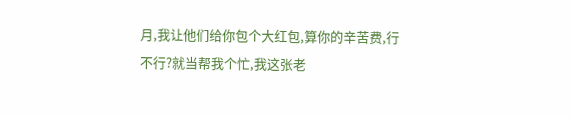月,我让他们给你包个大红包,算你的辛苦费,行不行?就当帮我个忙,我这张老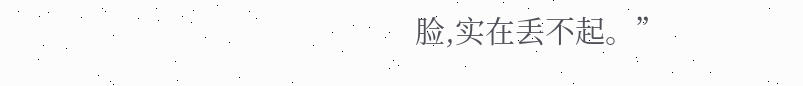脸,实在丢不起。”